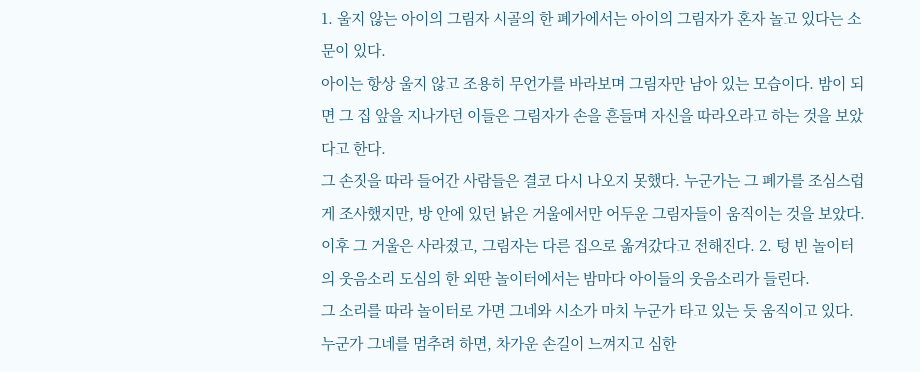1. 울지 않는 아이의 그림자 시골의 한 폐가에서는 아이의 그림자가 혼자 놀고 있다는 소문이 있다.
아이는 항상 울지 않고 조용히 무언가를 바라보며 그림자만 남아 있는 모습이다. 밤이 되면 그 집 앞을 지나가던 이들은 그림자가 손을 흔들며 자신을 따라오라고 하는 것을 보았다고 한다.
그 손짓을 따라 들어간 사람들은 결코 다시 나오지 못했다. 누군가는 그 폐가를 조심스럽게 조사했지만, 방 안에 있던 낡은 거울에서만 어두운 그림자들이 움직이는 것을 보았다.
이후 그 거울은 사라졌고, 그림자는 다른 집으로 옮겨갔다고 전해진다. 2. 텅 빈 놀이터의 웃음소리 도심의 한 외딴 놀이터에서는 밤마다 아이들의 웃음소리가 들린다.
그 소리를 따라 놀이터로 가면 그네와 시소가 마치 누군가 타고 있는 듯 움직이고 있다. 누군가 그네를 멈추려 하면, 차가운 손길이 느껴지고 심한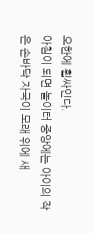오한에 휩싸인다.
아침이 되면 놀이터 중앙에는 아이의 작은 손바닥 자국이 모래 위에 새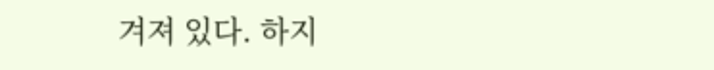겨져 있다. 하지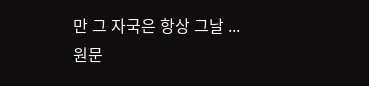만 그 자국은 항상 그날 ...
원문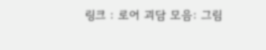링크 : 로어 괴담 모음: 그림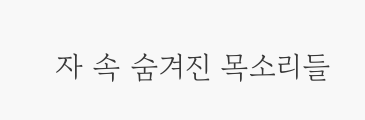자 속 숨겨진 목소리들